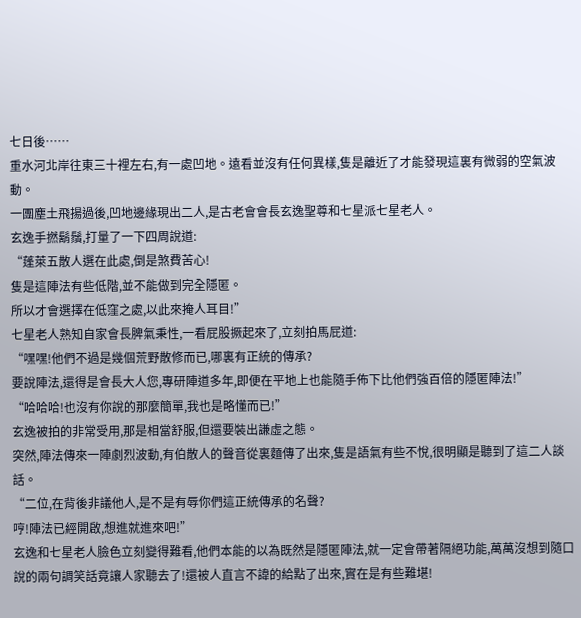七日後……
重水河北岸往東三十裡左右,有一處凹地。遠看並沒有任何異樣,隻是離近了才能發現這裏有微弱的空氣波動。
一團塵土飛揚過後,凹地邊緣現出二人,是古老會會長玄逸聖尊和七星派七星老人。
玄逸手撚鬍鬚,打量了一下四周說道:
“蓬萊五散人選在此處,倒是煞費苦心!
隻是這陣法有些低階,並不能做到完全隱匿。
所以才會選擇在低窪之處,以此來掩人耳目!”
七星老人熟知自家會長脾氣秉性,一看屁股撅起來了,立刻拍馬屁道:
“嘿嘿!他們不過是幾個荒野散修而已,哪裏有正統的傳承?
要說陣法,還得是會長大人您,專研陣道多年,即便在平地上也能隨手佈下比他們強百倍的隱匿陣法!”
“哈哈哈!也沒有你說的那麼簡單,我也是略懂而已!”
玄逸被拍的非常受用,那是相當舒服,但還要裝出謙虛之態。
突然,陣法傳來一陣劇烈波動,有伯散人的聲音從裏麵傳了出來,隻是語氣有些不悅,很明顯是聽到了這二人談話。
“二位,在背後非議他人,是不是有辱你們這正統傳承的名聲?
哼!陣法已經開啟,想進就進來吧!”
玄逸和七星老人臉色立刻變得難看,他們本能的以為既然是隱匿陣法,就一定會帶著隔絕功能,萬萬沒想到隨口說的兩句調笑話竟讓人家聽去了!還被人直言不諱的給點了出來,實在是有些難堪!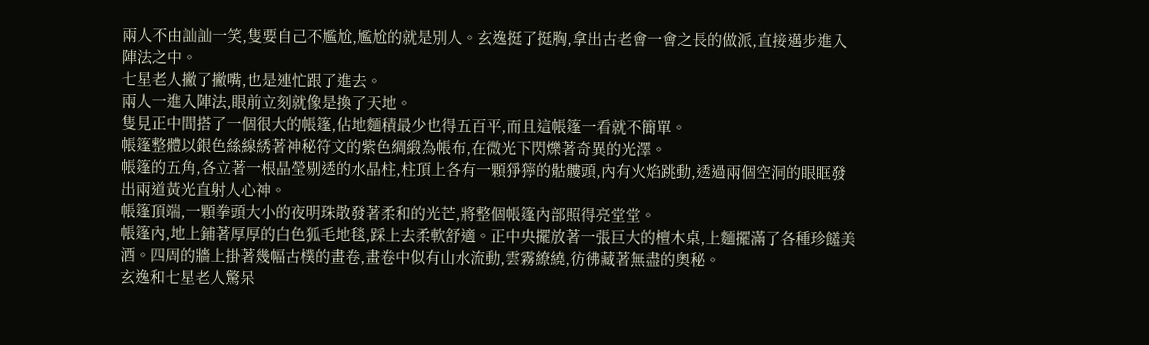兩人不由訕訕一笑,隻要自己不尷尬,尷尬的就是別人。玄逸挺了挺胸,拿出古老會一會之長的做派,直接邁步進入陣法之中。
七星老人撇了撇嘴,也是連忙跟了進去。
兩人一進入陣法,眼前立刻就像是換了天地。
隻見正中間搭了一個很大的帳篷,佔地麵積最少也得五百平,而且這帳篷一看就不簡單。
帳篷整體以銀色絲線綉著神秘符文的紫色綢緞為帳布,在微光下閃爍著奇異的光澤。
帳篷的五角,各立著一根晶瑩剔透的水晶柱,柱頂上各有一顆猙獰的骷髏頭,內有火焰跳動,透過兩個空洞的眼眶發出兩道黃光直射人心神。
帳篷頂端,一顆拳頭大小的夜明珠散發著柔和的光芒,將整個帳篷內部照得亮堂堂。
帳篷內,地上鋪著厚厚的白色狐毛地毯,踩上去柔軟舒適。正中央擺放著一張巨大的檀木桌,上麵擺滿了各種珍饈美酒。四周的牆上掛著幾幅古樸的畫卷,畫卷中似有山水流動,雲霧繚繞,彷彿藏著無盡的奧秘。
玄逸和七星老人驚呆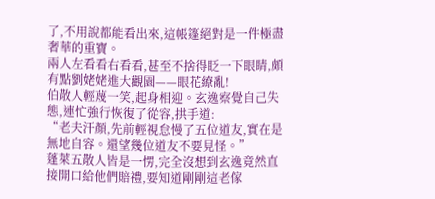了,不用說都能看出來,這帳篷絕對是一件極盡奢華的重寶。
兩人左看看右看看,甚至不捨得眨一下眼睛,頗有點劉姥姥進大觀園——眼花繚亂!
伯散人輕蔑一笑,起身相迎。玄逸察覺自己失態,連忙強行恢復了從容,拱手道:
“老夫汗顏,先前輕視怠慢了五位道友,實在是無地自容。還望幾位道友不要見怪。”
蓬萊五散人皆是一愣,完全沒想到玄逸竟然直接開口給他們賠禮,要知道剛剛這老傢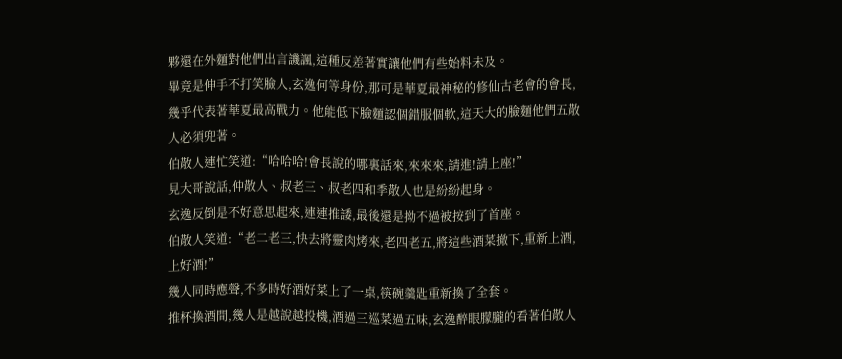夥還在外麵對他們出言譏諷,這種反差著實讓他們有些始料未及。
畢竟是伸手不打笑臉人,玄逸何等身份,那可是華夏最神秘的修仙古老會的會長,幾乎代表著華夏最高戰力。他能低下臉麵認個錯服個軟,這天大的臉麵他們五散人必須兜著。
伯散人連忙笑道:“哈哈哈!會長說的哪裏話來,來來來,請進!請上座!”
見大哥說話,仲散人、叔老三、叔老四和季散人也是紛紛起身。
玄逸反倒是不好意思起來,連連推諉,最後還是拗不過被按到了首座。
伯散人笑道:“老二老三,快去將靈肉烤來,老四老五,將這些酒菜撤下,重新上酒,上好酒!”
幾人同時應聲,不多時好酒好菜上了一桌,筷碗羹匙重新換了全套。
推杯換酒間,幾人是越說越投機,酒過三巡菜過五味,玄逸醉眼朦朧的看著伯散人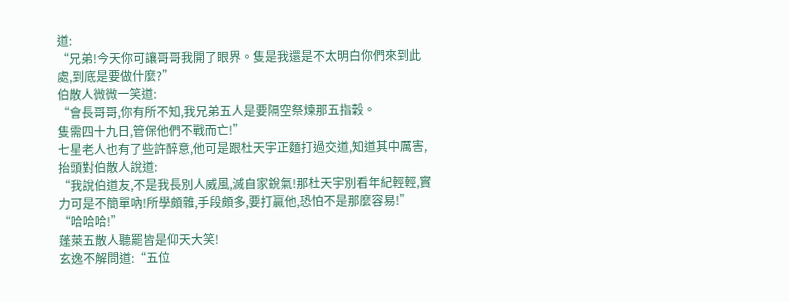道:
“兄弟!今天你可讓哥哥我開了眼界。隻是我還是不太明白你們來到此處,到底是要做什麼?”
伯散人微微一笑道:
“會長哥哥,你有所不知,我兄弟五人是要隔空祭煉那五指穀。
隻需四十九日,管保他們不戰而亡!”
七星老人也有了些許醉意,他可是跟杜天宇正麵打過交道,知道其中厲害,抬頭對伯散人說道:
“我說伯道友,不是我長別人威風,滅自家銳氣!那杜天宇別看年紀輕輕,實力可是不簡單吶!所學頗雜,手段頗多,要打贏他,恐怕不是那麼容易!”
“哈哈哈!”
蓬萊五散人聽罷皆是仰天大笑!
玄逸不解問道:“五位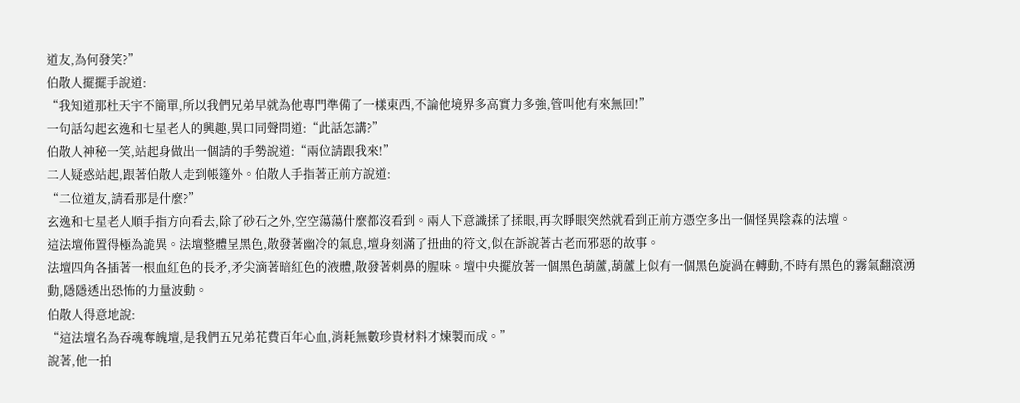道友,為何發笑?”
伯散人擺擺手說道:
“我知道那杜天宇不簡單,所以我們兄弟早就為他專門準備了一樣東西,不論他境界多高實力多強,管叫他有來無回!”
一句話勾起玄逸和七星老人的興趣,異口同聲問道:“此話怎講?”
伯散人神秘一笑,站起身做出一個請的手勢說道:“兩位請跟我來!”
二人疑惑站起,跟著伯散人走到帳篷外。伯散人手指著正前方說道:
“二位道友,請看那是什麼?”
玄逸和七星老人順手指方向看去,除了砂石之外,空空蕩蕩什麼都沒看到。兩人下意識揉了揉眼,再次睜眼突然就看到正前方憑空多出一個怪異陰森的法壇。
這法壇佈置得極為詭異。法壇整體呈黑色,散發著幽冷的氣息,壇身刻滿了扭曲的符文,似在訴說著古老而邪惡的故事。
法壇四角各插著一根血紅色的長矛,矛尖滴著暗紅色的液體,散發著刺鼻的腥味。壇中央擺放著一個黑色葫蘆,葫蘆上似有一個黑色旋渦在轉動,不時有黑色的霧氣翻滾湧動,隱隱透出恐怖的力量波動。
伯散人得意地說:
“這法壇名為吞魂奪魄壇,是我們五兄弟花費百年心血,消耗無數珍貴材料才煉製而成。”
說著,他一拍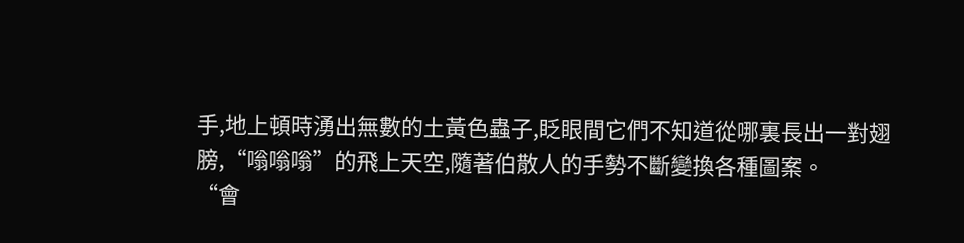手,地上頓時湧出無數的土黃色蟲子,眨眼間它們不知道從哪裏長出一對翅膀,“嗡嗡嗡”的飛上天空,隨著伯散人的手勢不斷變換各種圖案。
“會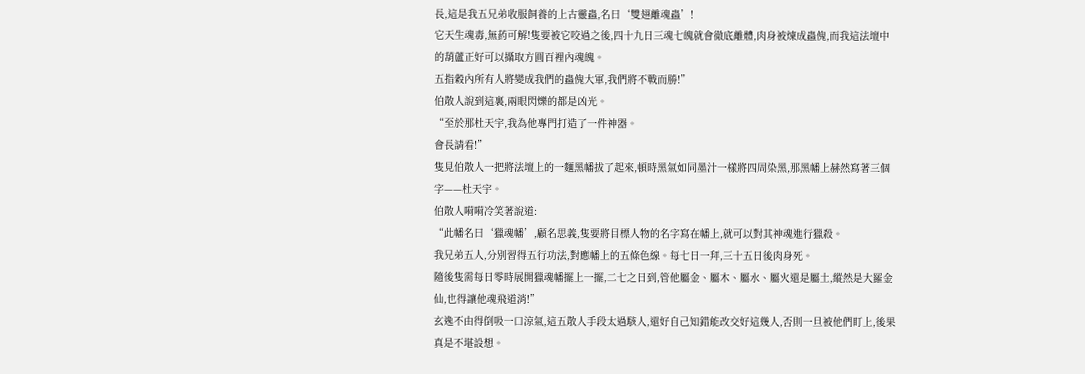長,這是我五兄弟收服飼養的上古靈蟲,名曰‘雙翅離魂蟲’!
它天生魂毒,無葯可解!隻要被它咬過之後,四十九日三魂七魄就會徹底離體,肉身被煉成蟲傀,而我這法壇中的葫蘆正好可以攝取方圓百裡內魂魄。
五指穀內所有人將變成我們的蟲傀大軍,我們將不戰而勝!”
伯散人說到這裏,兩眼閃爍的都是凶光。
“至於那杜天宇,我為他專門打造了一件神器。
會長請看!”
隻見伯散人一把將法壇上的一麵黑幡拔了起來,頓時黑氣如同墨汁一樣將四周染黑,那黑幡上赫然寫著三個字——杜天宇。
伯散人嗬嗬冷笑著說道:
“此幡名曰‘獵魂幡’,顧名思義,隻要將目標人物的名字寫在幡上,就可以對其神魂進行獵殺。
我兄弟五人,分別習得五行功法,對應幡上的五條色線。每七日一拜,三十五日後肉身死。
隨後隻需每日零時展開獵魂幡擺上一擺,二七之日到,管他屬金、屬木、屬水、屬火還是屬土,縱然是大羅金仙,也得讓他魂飛道消!”
玄逸不由得倒吸一口涼氣,這五散人手段太過駭人,還好自己知錯能改交好這幾人,否則一旦被他們盯上,後果真是不堪設想。